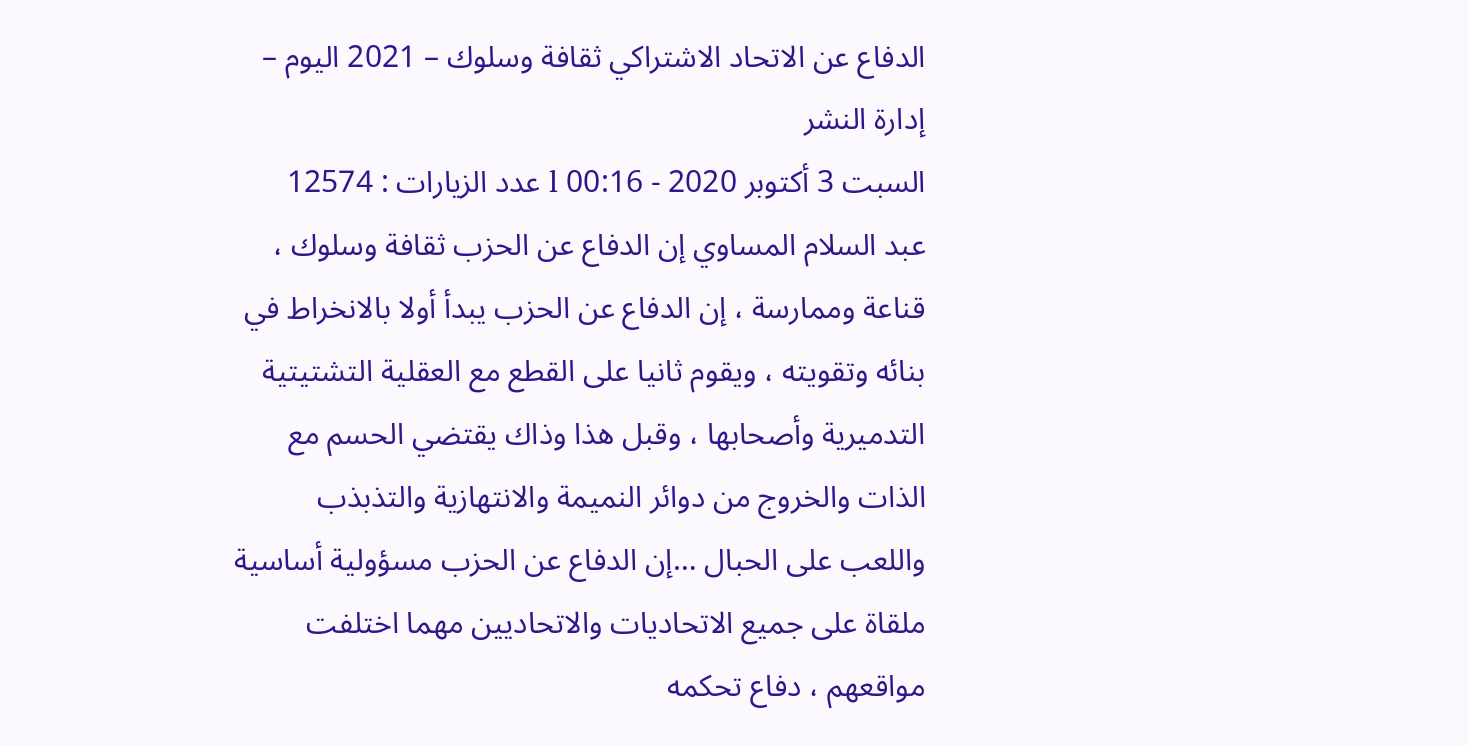الدفاع عن الاتحاد الاشتراكي ثقافة وسلوك – 2021 اليوم –
إدارة النشر
السبت 3 أكتوبر 2020 - 00:16 l عدد الزيارات : 12574
عبد السلام المساوي إن الدفاع عن الحزب ثقافة وسلوك ، قناعة وممارسة ، إن الدفاع عن الحزب يبدأ أولا بالانخراط في بنائه وتقويته ، ويقوم ثانيا على القطع مع العقلية التشتيتية التدميرية وأصحابها ، وقبل هذا وذاك يقتضي الحسم مع الذات والخروج من دوائر النميمة والانتهازية والتذبذب واللعب على الحبال …إن الدفاع عن الحزب مسؤولية أساسية ملقاة على جميع الاتحاديات والاتحاديين مهما اختلفت مواقعهم ، دفاع تحكمه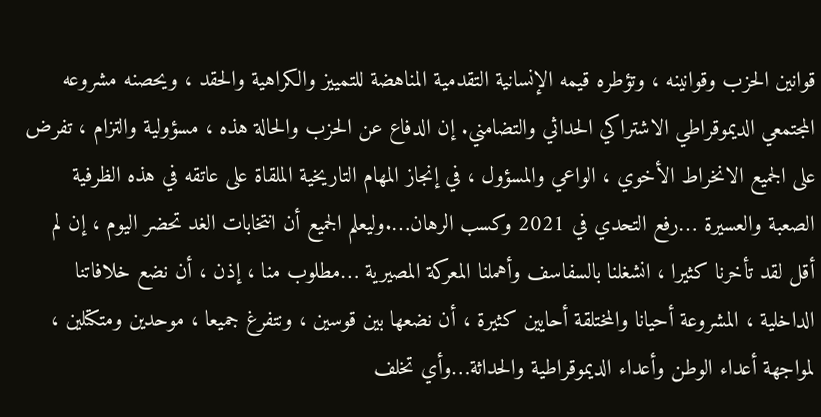قوانين الحزب وقوانينه ، وتؤطره قيمه الإنسانية التقدمية المناهضة للتمييز والكراهية والحقد ، ويحصنه مشروعه المجتمعي الديموقراطي الاشتراكي الحداثي والتضامني. إن الدفاع عن الحزب والحالة هذه ، مسؤولية والتزام ، تفرض على الجميع الانخراط الأخوي ، الواعي والمسؤول ، في إنجاز المهام التاريخية الملقاة على عاتقه في هذه الظرفية الصعبة والعسيرة …رفع التحدي في 2021 وكسب الرهان….وليعلم الجميع أن انتخابات الغد تحضر اليوم ، إن لم أقل لقد تأخرنا كثيرا ، انشغلنا بالسفاسف وأهملنا المعركة المصيرية …مطلوب منا ، إذن ، أن نضع خلافاتنا الداخلية ، المشروعة أحيانا والمختلقة أحايين كثيرة ، أن نضعها بين قوسين ، ونتفرغ جميعا ، موحدين ومتكتلين ، لمواجهة أعداء الوطن وأعداء الديموقراطية والحداثة…وأي تخلف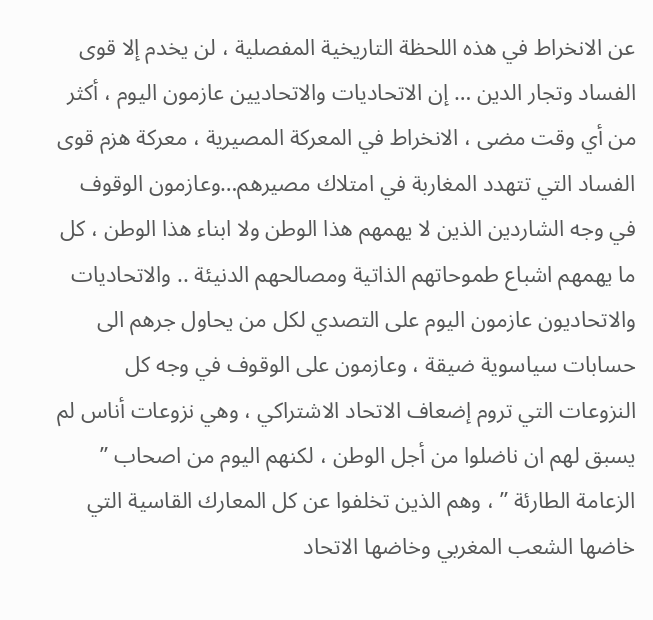عن الانخراط في هذه اللحظة التاريخية المفصلية ، لن يخدم إلا قوى الفساد وتجار الدين … إن الاتحاديات والاتحاديين عازمون اليوم ، أكثر من أي وقت مضى ، الانخراط في المعركة المصيرية ، معركة هزم قوى الفساد التي تتهدد المغاربة في امتلاك مصيرهم…وعازمون الوقوف في وجه الشاردين الذين لا يهمهم هذا الوطن ولا ابناء هذا الوطن ، كل ما يهمهم اشباع طموحاتهم الذاتية ومصالحهم الدنيئة .. والاتحاديات والاتحاديون عازمون اليوم على التصدي لكل من يحاول جرهم الى حسابات سياسوية ضيقة ، وعازمون على الوقوف في وجه كل النزوعات التي تروم إضعاف الاتحاد الاشتراكي ، وهي نزوعات أناس لم يسبق لهم ان ناضلوا من أجل الوطن ، لكنهم اليوم من اصحاب ” الزعامة الطارئة ” ، وهم الذين تخلفوا عن كل المعارك القاسية التي خاضها الشعب المغربي وخاضها الاتحاد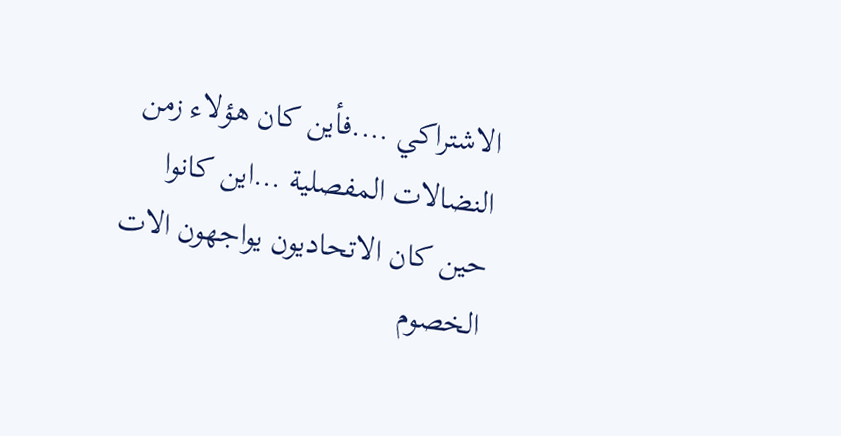الاشتراكي ….فأين كان هؤلاء زمن النضالات المفصلية …اين كانوا حين كان الاتحاديون يواجهون الات الخصوم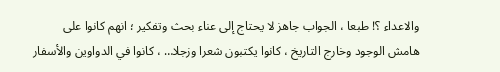والاعداء ؟! طبعا ، الجواب جاهز لا يحتاج إلى عناء بحث وتفكير ؛ انهم كانوا على هامش الوجود وخارج التاريخ ، كانوا يكتبون شعرا وزجلا… ، كانوا في الدواوين والأسفار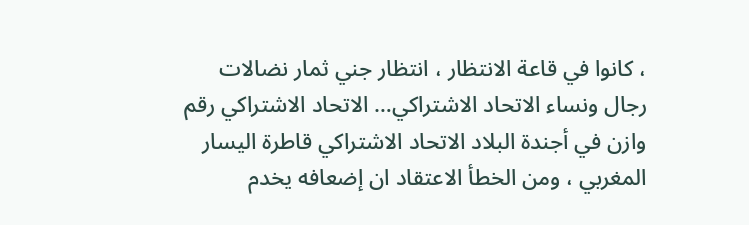، كانوا في قاعة الانتظار ، انتظار جني ثمار نضالات رجال ونساء الاتحاد الاشتراكي… الاتحاد الاشتراكي رقم وازن في أجندة البلاد الاتحاد الاشتراكي قاطرة اليسار المغربي ، ومن الخطأ الاعتقاد ان إضعافه يخدم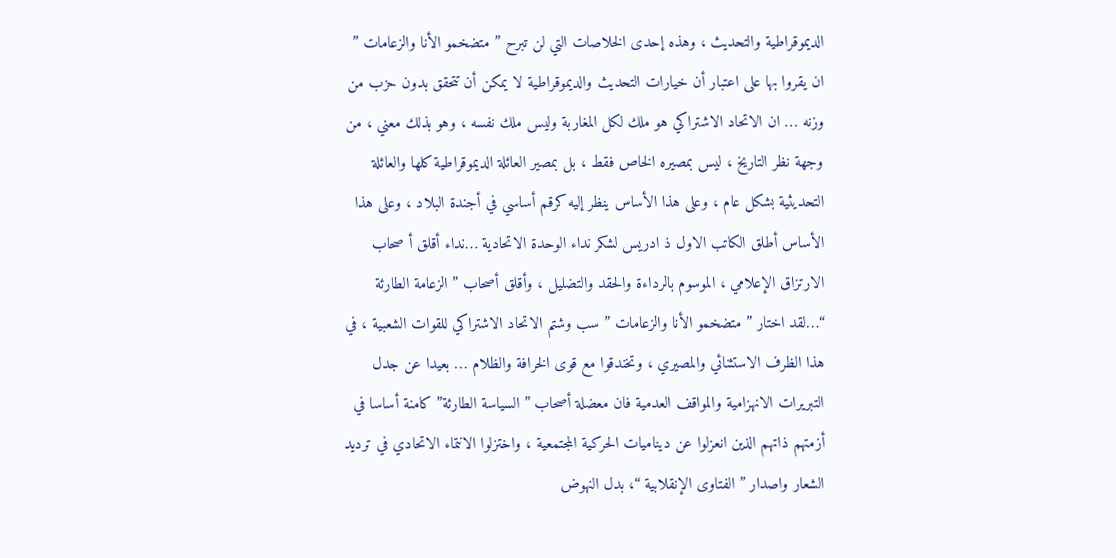الديموقراطية والتحديث ، وهذه إحدى الخلاصات التي لن تبرح ” متضخمو الأنا والزعامات ” ان يقروا بها على اعتبار أن خيارات التحديث والديموقراطية لا يمكن أن تتحقق بدون حزب من وزنه … ان الاتحاد الاشتراكي هو ملك لكل المغاربة وليس ملك نفسه ، وهو بذلك معني ، من وجهة نظر التاريخ ، ليس بمصيره الخاص فقط ، بل بمصير العائلة الديموقراطية كلها والعائلة التحديثية بشكل عام ، وعلى هذا الأساس ينظر إليه كرقم أساسي في أجندة البلاد ، وعلى هذا الأساس أطلق الكاتب الاول ذ ادريس لشكر نداء الوحدة الاتحادية …نداء أقلق أ صحاب الارتزاق الإعلامي ، الموسوم بالرداءة والحقد والتضليل ، وأقلق أصحاب ” الزعامة الطارئة “…لقد اختار ” متضخمو الأنا والزعامات ” سب وشتم الاتحاد الاشتراكي للقوات الشعبية ، في هذا الظرف الاستثنائي والمصيري ، وتخندقوا مع قوى الخرافة والظلام … بعيدا عن جدل التبريرات الانهزامية والمواقف العدمية فان معضلة أصحاب ” السياسة الطارئة” كامنة أساسا في أزمتهم ذاتهم الذين انعزلوا عن ديناميات الحركية المجتمعية ، واختزلوا الانتماء الاتحادي في ترديد الشعار واصدار ” الفتاوى الإنقلابية “، بدل النهوض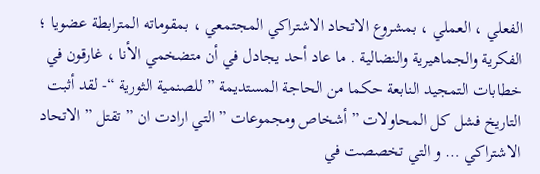الفعلي ، العملي ، بمشروع الاتحاد الاشتراكي المجتمعي ، بمقوماته المترابطة عضويا ؛ الفكرية والجماهيرية والنضالية . ما عاد أحد يجادل في أن متضخمي الأنا ، غارقون في خطابات التمجيد النابعة حكما من الحاجة المستديمة ” للصنمية الثورية “- لقد أثبت التاريخ فشل كل المحاولات ” أشخاص ومجموعات ” التي ارادت ان ” تقتل ” الاتحاد الاشتراكي … و التي تخصصت في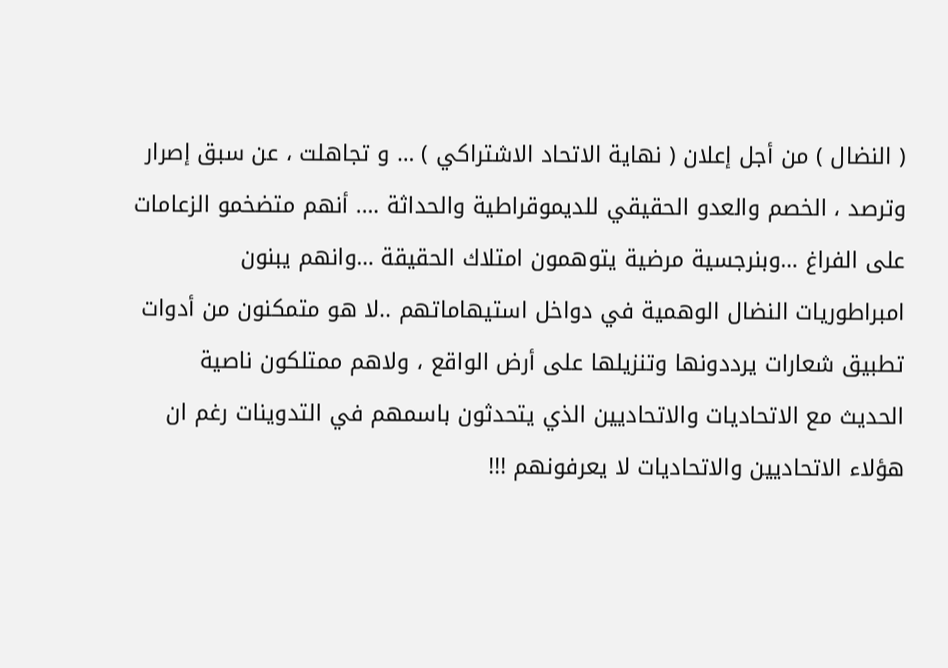( النضال ) من أجل إعلان ( نهاية الاتحاد الاشتراكي ) … و تجاهلت ، عن سبق إصرار وترصد ، الخصم والعدو الحقيقي للديموقراطية والحداثة …. أنهم متضخمو الزعامات على الفراغ …وبنرجسية مرضية يتوهمون امتلاك الحقيقة …وانهم يبنون امبراطوريات النضال الوهمية في دواخل استيهاماتهم ..لا هو متمكنون من أدوات تطبيق شعارات يرددونها وتنزيلها على أرض الواقع ، ولاهم ممتلكون ناصية الحديث مع الاتحاديات والاتحاديين الذي يتحدثون باسمهم في التدوينات رغم ان هؤلاء الاتحاديين والاتحاديات لا يعرفونهم !!!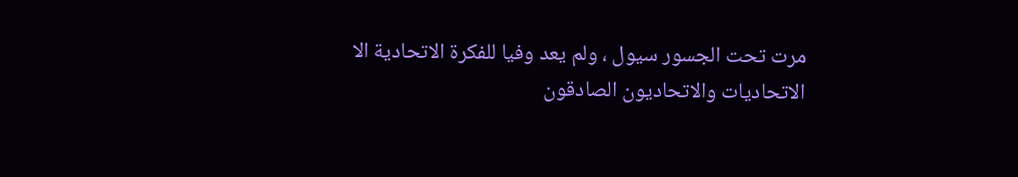مرت تحت الجسور سيول ، ولم يعد وفيا للفكرة الاتحادية الا الاتحاديات والاتحاديون الصادقون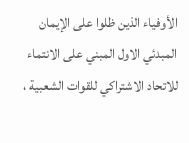الأوفياء الذين ظلوا على الإيمان المبدئي الاول المبني على الانتماء للاتحاد الاشتراكي للقوات الشعبية ،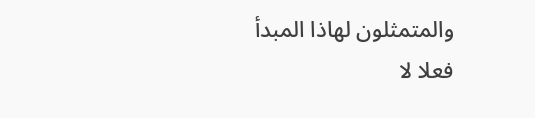والمتمثلون لهاذا المبدأ فعلا لا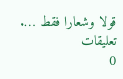قولا وشعارا فقط ….
تعليقات
0